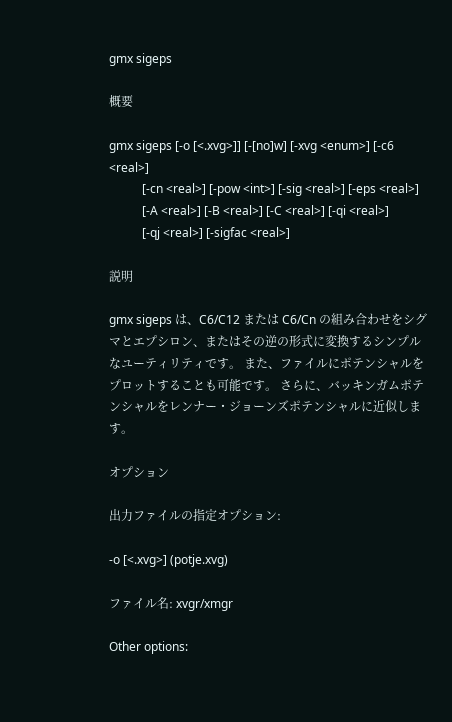gmx sigeps

概要

gmx sigeps [-o [<.xvg>]] [-[no]w] [-xvg <enum>] [-c6 <real>]
           [-cn <real>] [-pow <int>] [-sig <real>] [-eps <real>]
           [-A <real>] [-B <real>] [-C <real>] [-qi <real>]
           [-qj <real>] [-sigfac <real>]

説明

gmx sigeps は、C6/C12 または C6/Cn の組み合わせをシグマとエプシロン、またはその逆の形式に変換するシンプルなユーティリティです。 また、ファイルにポテンシャルをプロットすることも可能です。 さらに、バッキンガムポテンシャルをレンナー・ジョーンズポテンシャルに近似します。

オプション

出力ファイルの指定オプション:

-o [<.xvg>] (potje.xvg)

ファイル名: xvgr/xmgr

Other options: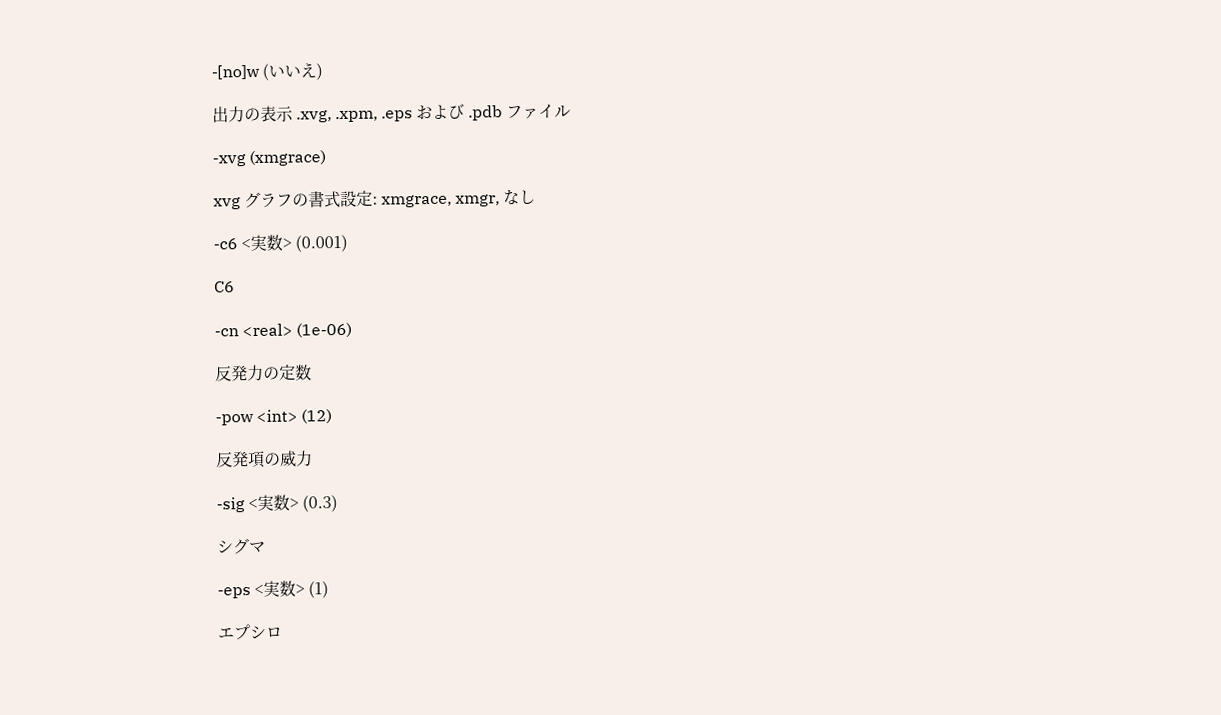-[no]w (いいえ)

出力の表示 .xvg, .xpm, .eps および .pdb ファイル

-xvg (xmgrace)

xvg グラフの書式設定: xmgrace, xmgr, なし

-c6 <実数> (0.001)

C6

-cn <real> (1e-06)

反発力の定数

-pow <int> (12)

反発項の威力

-sig <実数> (0.3)

シグマ

-eps <実数> (1)

エプシロ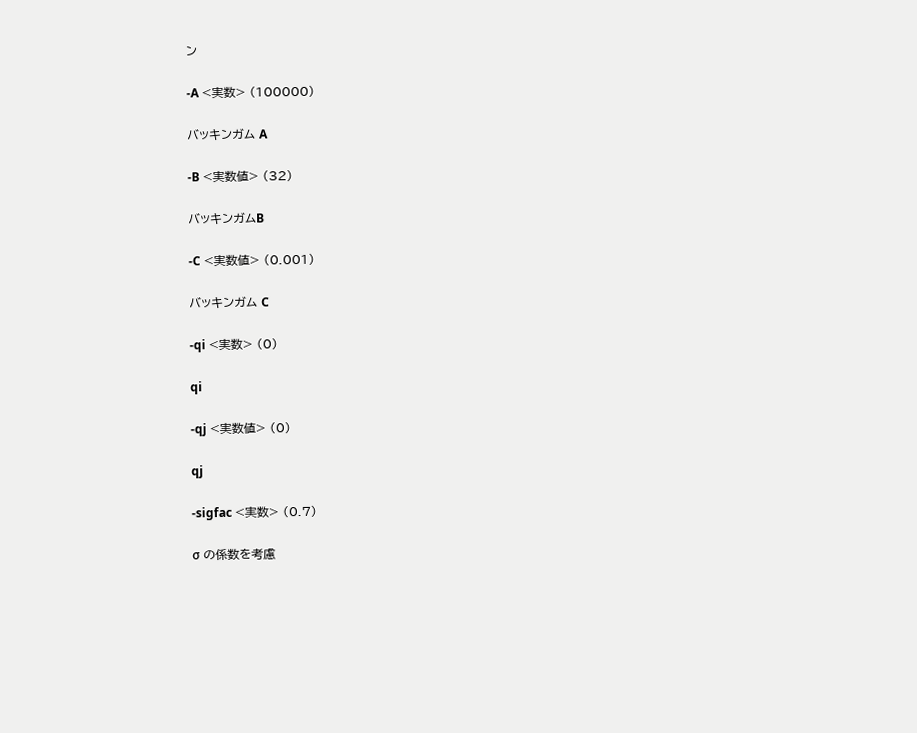ン

-A <実数> (100000)

バッキンガム A

-B <実数値> (32)

バッキンガムB

-C <実数値> (0.001)

バッキンガム C

-qi <実数> (0)

qi

-qj <実数値> (0)

qj

-sigfac <実数> (0.7)

σ の係数を考慮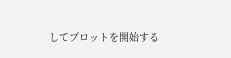してプロットを開始する